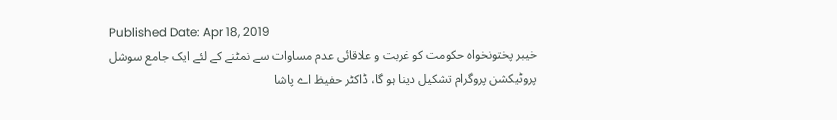Published Date: Apr 18, 2019
خیبر پختونخواہ حکومت کو غربت و علاقائی عدم مساوات سے نمٹنے کے لئے ایک جامع سوشل پروٹیکشن پروگرام تشکیل دینا ہو گا، ڈاکٹر حفیظ اے پاشا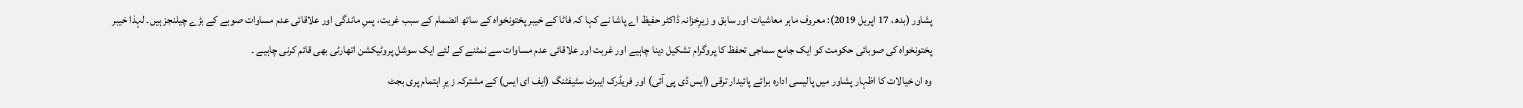پشاور (بدھ، 17 اپریل 2019): معروف ماہر معاشیات اور سابق و زیرِخزانہ ڈاکٹر حفیظ اے پاشا نے کہا کہ فاٹا کے خیبر پختونخواہ کے ساتھ انضمام کے سبب غربت، پسِ ماندگی اور علاقائی عدم مساوات صوبے کے بڑے چیلنجز ہیں۔ لہذا خیبر پختونخواہ کی صوبائی حکومت کو ایک جامع سماجی تحفظ کا پروگرام تشکیل دینا چاہیے اور غربت اور علاقائی عدم مساوات سے نمٹنے کے لئے ایک سوشل پروٹیکشن اتھارٹی بھی قائم کرنی چاہیے ۔
وہ ان خیالات کا اظہار پشاور میں پالیسی ادارہ برائے پائیدار ترقی (ایس ڈی پی آئی) اور فریڈرک ایبرٹ سٹیفٹنگ (ایف ای ایس) کے مشترکہ ز یرِ اہتمام پری بجٹ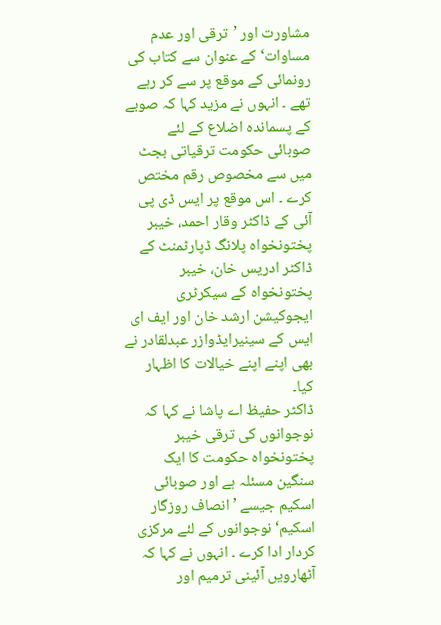مشاورت اور ’ترقی اور عدم مساوات‘ کے عنوان سے کتاب کی رونمائی کے موقع پر سے کر رہے تھے ۔ انہوں نے مزید کہا کہ صوبے کے پسماندہ اضلاع کے لئے صوبائی حکومت ترقیاتی بجٹ میں سے مخصوص رقم مختص کرے ۔ اس موقع پر ایس ڈی پی آئی کے ڈاکٹر وقار احمد، خیبر پختونخواہ پلانگ ڈپارٹمنٹ کے ڈاکٹر ادریس خان، خیبر پختونخواہ کے سیکرٹری ایجوکیشن ارشد خان اور ایف ای ایس کے سینیرایڈوازر عبدلقادر نے بھی اپنے اپنے خیالات کا اظہار کیا۔
ڈاکٹر حفیظ اے پاشا نے کہا کہ نوجوانوں کی ترقی خیبر پختونخواہ حکومت کا ایک سنگین مسئلہ ہے اور صوبائی اسکیم جیسے ’انصاف روزگار اسکیم‘ نوجوانوں کے لئے مرکزی کردار ادا کرے ۔ انہوں نے کہا کہ آٹھارویں آئینی ترمیم اور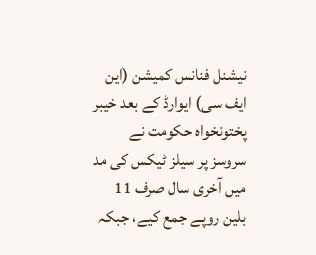نیشنل فنانس کمیشن (این ایف سی) ایوارڈ کے بعد خیبر پختونخواہ حکومت نے سروسز پر سیلز ٹیکس کی مد میں آخری سال صرف 11 بلین روپے جمع کیے، جبکہ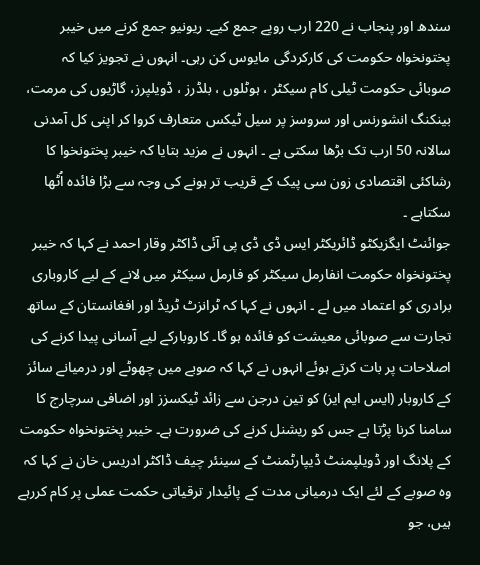سندھ اور پنجاب نے 220 ارب روپے جمع کیے۔ ریونیو جمع کرنے میں خیبر پختونخواہ حکومت کی کارکردگی مایوس کن رہی۔ انہوں نے تجویز کیا کہ صوبائی حکومت ٹیلی کام سیکٹر ، ہوٹلوں ، بلڈرز ، ڈویلپرز، گاڑیوں کی مرمت، بینکنگ انشورنس اور سروسز پر سیل ٹیکس متعارف کروا کر اپنی کل آمدنی سالانہ 50 ارب تک بڑھا سکتی ہے ۔ انہوں نے مزید بتایا کہ خیبر پختونخوا کا رشاکئی اقتصادی زون سی پیک کے قریب تر ہونے کی وجہ سے بڑا فائدہ اُٹھا سکتاہے ۔
جوائنٹ ایگزیکٹو ڈائریکٹر ایس ڈی ڈی پی آئی ڈاکٹر وقار احمد نے کہا کہ خیبر پختونخواہ حکومت انفارمل سیکٹر کو فارمل سیکٹر میں لانے کے لیے کاروباری برادری کو اعتماد میں لے ۔ انہوں نے کہا کہ ٹرانزٹ ٹریڈ اور افغانستان کے ساتھ تجارت سے صوبائی معیشت کو فائدہ ہو گا۔ کاروبارکے لیے آسانی پیدا کرنے کی اصلاحات پر بات کرتے ہوئے انہوں نے کہا کہ صوبے میں چھوٹے اور درمیانے سائز کے کاروبار (ایس ایم ایز) کو تین درجن سے زائد ٹیکسزز اور اضافی سرچارج کا سامنا کرنا پڑتا ہے جس کو ریشنل کرنے کی ضرورت ہے۔ خیبر پختونخواہ حکومت کے پلانگ اور ڈویلپمنٹ ڈیپارٹمنٹ کے سینئر چیف ڈاکٹر ادریس خان نے کہا کہ وہ صوبے کے لئے ایک درمیانی مدت کے پائیدار ترقیاتی حکمت عملی پر کام کررہے ہیں، جو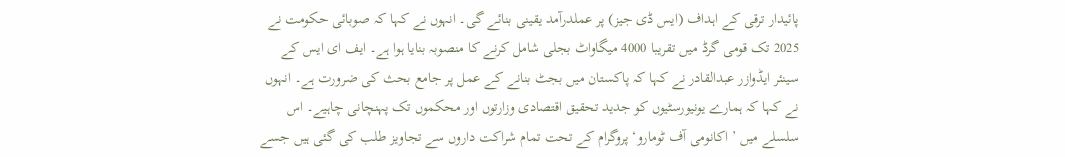پائیدار ترقی کے اہداف (ایس ڈی جیز) پر عملدرآمد یقینی بنائے گی۔ انہوں نے کہا کہ صوبائی حکومت نے 2025 تک قومی گرڈ میں تقریبا 4000 میگاواٹ بجلی شامل کرنے کا منصوبہ بنایا ہوا ہے۔ ایف ای ایس کے سینئر ایڈوازر عبدالقادر نے کہا کہ پاکستان میں بجٹ بنانے کے عمل پر جامع بحث کی ضرورت ہے۔ انہوں نے کہا کہ ہمارے یونیورسٹیوں کو جدید تحقیق اقتصادی وزارتوں اور محکموں تک پہنچانی چاہیے۔ اس سلسلے میں ’ اکانومی آف ٹومارو‘ پروگرام کے تحت تمام شراکت داروں سے تجاویز طلب کی گئی ہیں جسے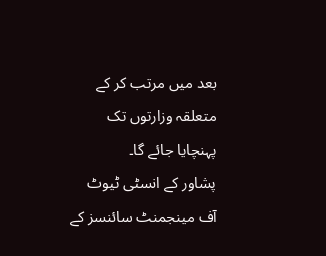بعد میں مرتب کر کے متعلقہ وزارتوں تک پہنچایا جائے گا۔
پشاور کے انسٹی ٹیوٹ آف مینجمنٹ سائنسز کے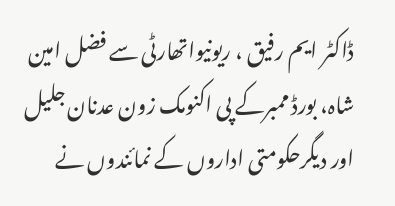ڈاکٹر ایم رفیق ، ریونیواتھارٹی سے فضل امین شاہ، بورڈ ممبرکے پی اکنومک زون عدنان جلیل اور دیگرحکومتی اداروں کے نمائندوں نے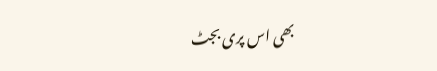بھی اس پری بجٹ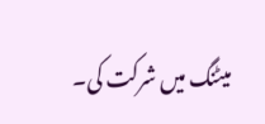میٹنگ میں شرکت کی۔